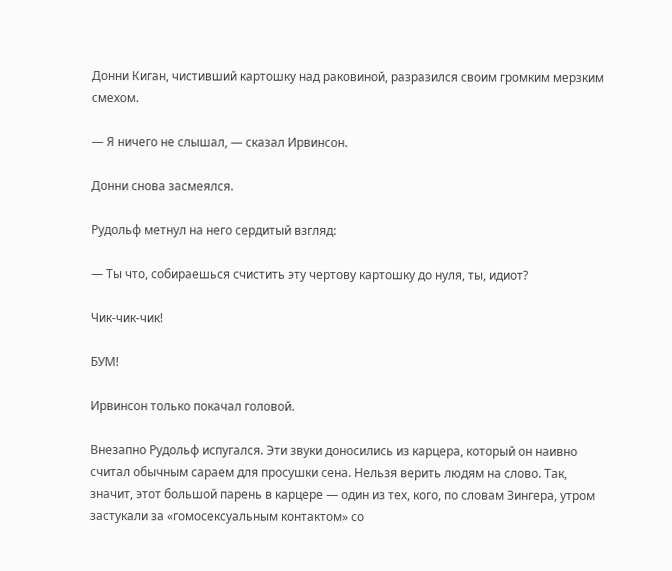Донни Киган, чистивший картошку над раковиной, разразился своим громким мерзким смехом.

— Я ничего не слышал, — сказал Ирвинсон.

Донни снова засмеялся.

Рудольф метнул на него сердитый взгляд:

— Ты что, собираешься счистить эту чертову картошку до нуля, ты, идиот?

Чик-чик-чик!

БУМ!

Ирвинсон только покачал головой.

Внезапно Рудольф испугался. Эти звуки доносились из карцера, который он наивно считал обычным сараем для просушки сена. Нельзя верить людям на слово. Так, значит, этот большой парень в карцере — один из тех, кого, по словам Зингера, утром застукали за «гомосексуальным контактом» со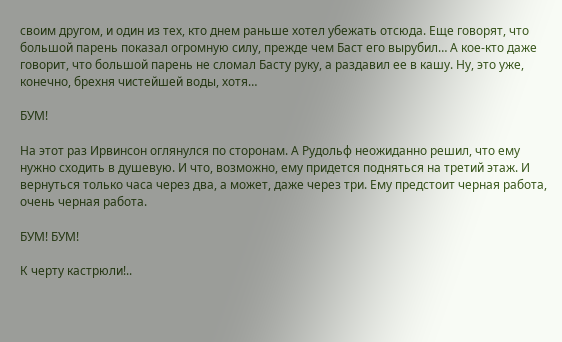своим другом, и один из тех, кто днем раньше хотел убежать отсюда. Еще говорят, что большой парень показал огромную силу, прежде чем Баст его вырубил… А кое-кто даже говорит, что большой парень не сломал Басту руку, а раздавил ее в кашу. Ну, это уже, конечно, брехня чистейшей воды, хотя…

БУМ!

На этот раз Ирвинсон оглянулся по сторонам. А Рудольф неожиданно решил, что ему нужно сходить в душевую. И что, возможно, ему придется подняться на третий этаж. И вернуться только часа через два, а может, даже через три. Ему предстоит черная работа, очень черная работа.

БУМ! БУМ!

К черту кастрюли!..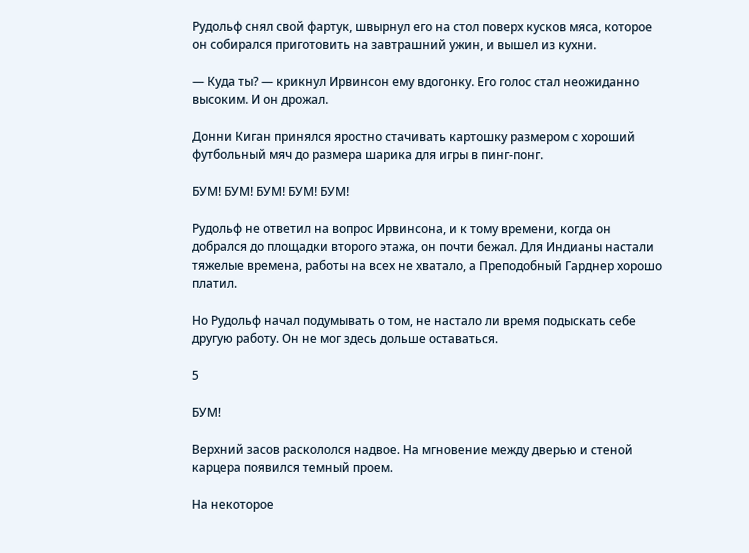Рудольф снял свой фартук, швырнул его на стол поверх кусков мяса, которое он собирался приготовить на завтрашний ужин, и вышел из кухни.

— Куда ты? — крикнул Ирвинсон ему вдогонку. Его голос стал неожиданно высоким. И он дрожал.

Донни Киган принялся яростно стачивать картошку размером с хороший футбольный мяч до размера шарика для игры в пинг-понг.

БУМ! БУМ! БУМ! БУМ! БУМ!

Рудольф не ответил на вопрос Ирвинсона, и к тому времени, когда он добрался до площадки второго этажа, он почти бежал. Для Индианы настали тяжелые времена, работы на всех не хватало, а Преподобный Гарднер хорошо платил.

Но Рудольф начал подумывать о том, не настало ли время подыскать себе другую работу. Он не мог здесь дольше оставаться.

5

БУМ!

Верхний засов раскололся надвое. На мгновение между дверью и стеной карцера появился темный проем.

На некоторое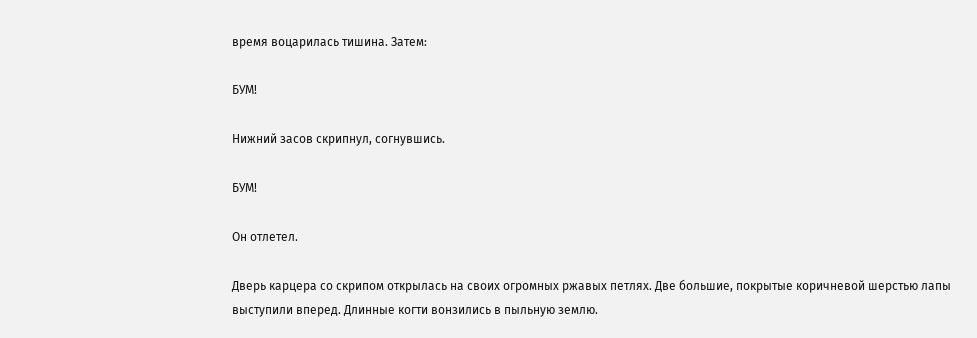время воцарилась тишина. Затем:

БУМ!

Нижний засов скрипнул, согнувшись.

БУМ!

Он отлетел.

Дверь карцера со скрипом открылась на своих огромных ржавых петлях. Две большие, покрытые коричневой шерстью лапы выступили вперед. Длинные когти вонзились в пыльную землю.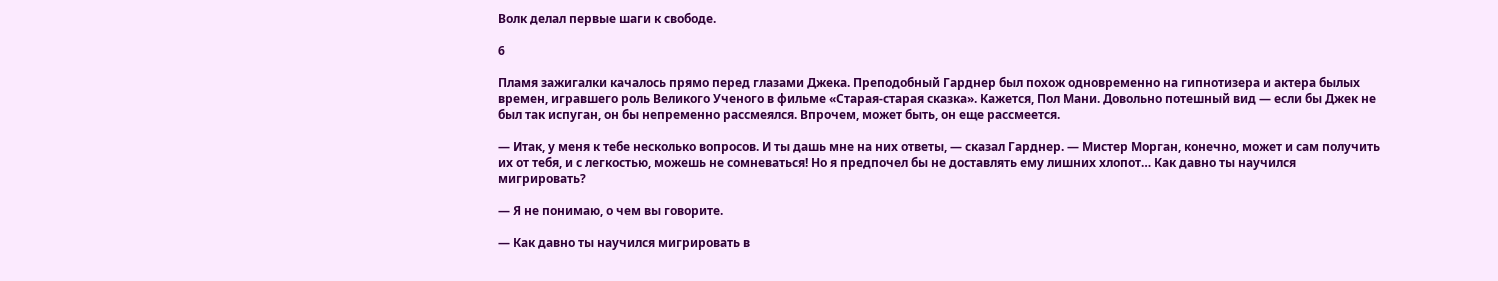Волк делал первые шаги к свободе.

6

Пламя зажигалки качалось прямо перед глазами Джека. Преподобный Гарднер был похож одновременно на гипнотизера и актера былых времен, игравшего роль Великого Ученого в фильме «Старая-старая сказка». Кажется, Пол Мани. Довольно потешный вид — если бы Джек не был так испуган, он бы непременно рассмеялся. Впрочем, может быть, он еще рассмеется.

— Итак, у меня к тебе несколько вопросов. И ты дашь мне на них ответы, — сказал Гарднер. — Мистер Морган, конечно, может и сам получить их от тебя, и с легкостью, можешь не сомневаться! Но я предпочел бы не доставлять ему лишних хлопот… Как давно ты научился мигрировать?

— Я не понимаю, о чем вы говорите.

— Как давно ты научился мигрировать в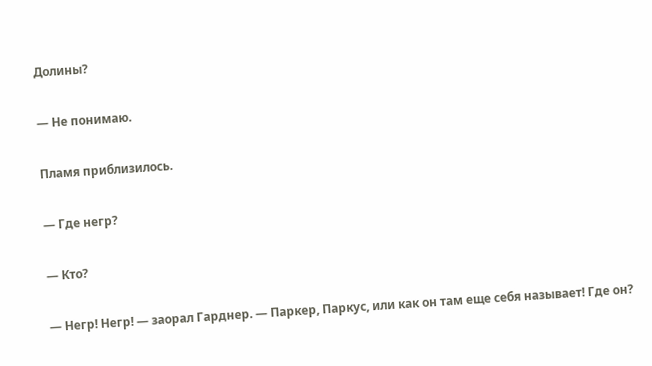Долины?

— Не понимаю.

Пламя приблизилось.

— Где негр?

— Кто?

— Негр! Негр! — заорал Гарднер. — Паркер, Паркус, или как он там еще себя называет! Где он?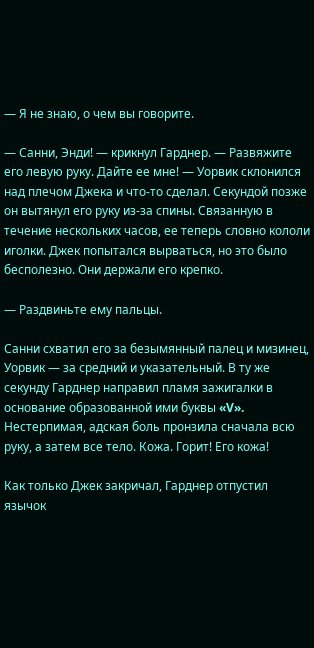— Я не знаю, о чем вы говорите.

— Санни, Энди! — крикнул Гарднер. — Развяжите его левую руку. Дайте ее мне! — Уорвик склонился над плечом Джека и что-то сделал. Секундой позже он вытянул его руку из-за спины. Связанную в течение нескольких часов, ее теперь словно кололи иголки. Джек попытался вырваться, но это было бесполезно. Они держали его крепко.

— Раздвиньте ему пальцы.

Санни схватил его за безымянный палец и мизинец, Уорвик — за средний и указательный. В ту же секунду Гарднер направил пламя зажигалки в основание образованной ими буквы «V». Нестерпимая, адская боль пронзила сначала всю руку, а затем все тело. Кожа. Горит! Его кожа!

Как только Джек закричал, Гарднер отпустил язычок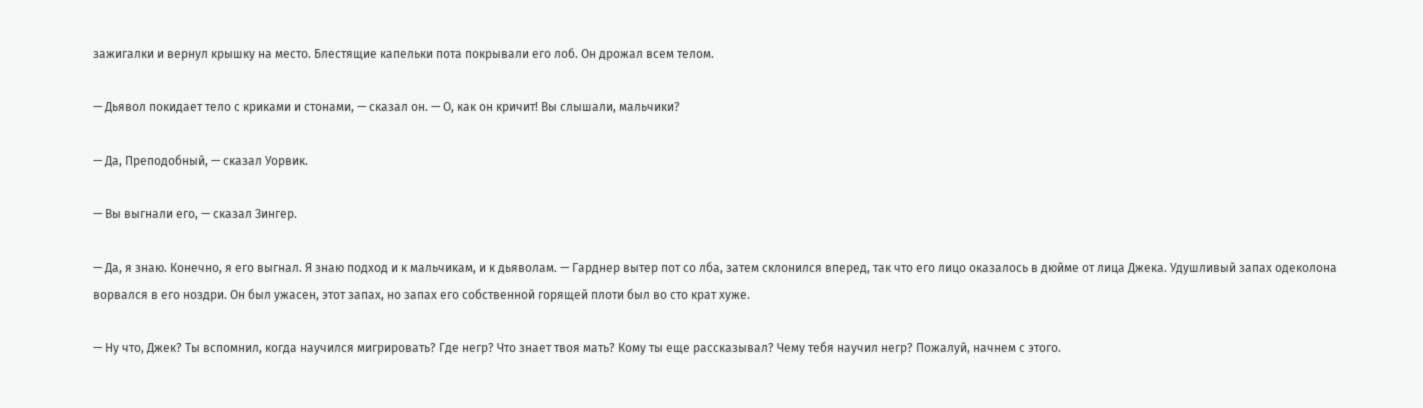зажигалки и вернул крышку на место. Блестящие капельки пота покрывали его лоб. Он дрожал всем телом.

— Дьявол покидает тело с криками и стонами, — сказал он. — О, как он кричит! Вы слышали, мальчики?

— Да, Преподобный, — сказал Уорвик.

— Вы выгнали его, — сказал Зингер.

— Да, я знаю. Конечно, я его выгнал. Я знаю подход и к мальчикам, и к дьяволам. — Гарднер вытер пот со лба, затем склонился вперед, так что его лицо оказалось в дюйме от лица Джека. Удушливый запах одеколона ворвался в его ноздри. Он был ужасен, этот запах, но запах его собственной горящей плоти был во сто крат хуже.

— Ну что, Джек? Ты вспомнил, когда научился мигрировать? Где негр? Что знает твоя мать? Кому ты еще рассказывал? Чему тебя научил негр? Пожалуй, начнем с этого.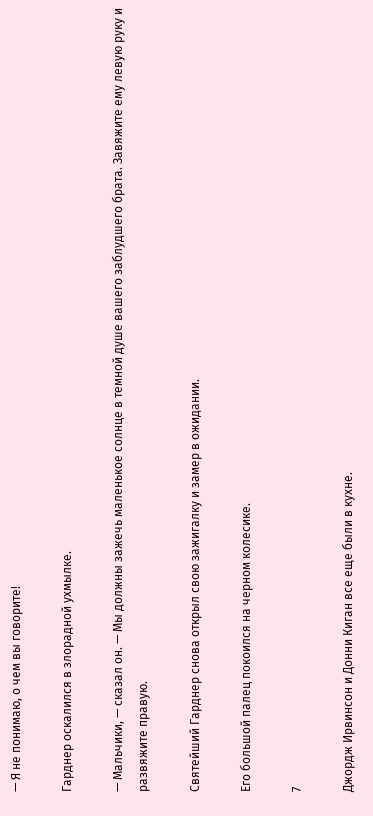— Я не понимаю, о чем вы говорите!

Гарднер оскалился в злорадной ухмылке.

— Мальчики, — сказал он. — Мы должны зажечь маленькое солнце в темной душе вашего заблудшего брата. Завяжите ему левую руку и развяжите правую.

Святейший Гарднер снова открыл свою зажигалку и замер в ожидании.

Его большой палец покоился на черном колесике.

7

Джордж Ирвинсон и Донни Киган все еще были в кухне.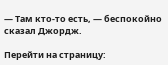— Там кто-то есть, — беспокойно сказал Джордж.

Перейти на страницу: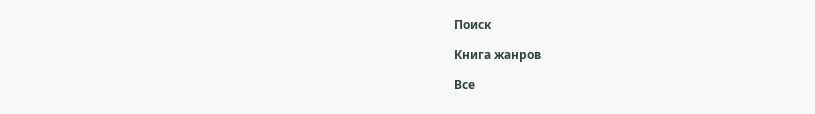Поиск

Книга жанров

Все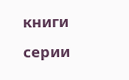книги серии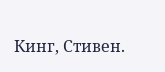Кинг, Стивен.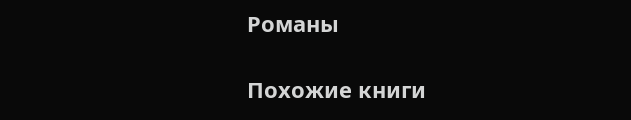Романы

Похожие книги